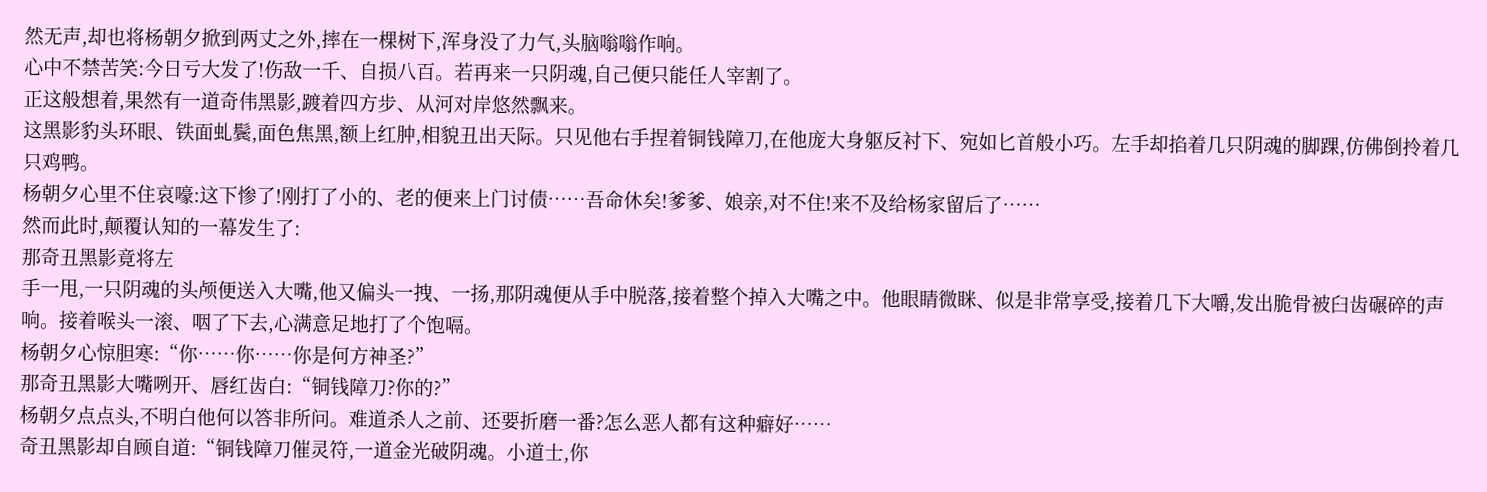然无声,却也将杨朝夕掀到两丈之外,摔在一棵树下,浑身没了力气,头脑嗡嗡作响。
心中不禁苦笑:今日亏大发了!伤敌一千、自损八百。若再来一只阴魂,自己便只能任人宰割了。
正这般想着,果然有一道奇伟黑影,踱着四方步、从河对岸悠然飘来。
这黑影豹头环眼、铁面虬鬓,面色焦黑,额上红肿,相貌丑出天际。只见他右手捏着铜钱障刀,在他庞大身躯反衬下、宛如匕首般小巧。左手却掐着几只阴魂的脚踝,仿佛倒拎着几只鸡鸭。
杨朝夕心里不住哀嚎:这下惨了!刚打了小的、老的便来上门讨债……吾命休矣!爹爹、娘亲,对不住!来不及给杨家留后了……
然而此时,颠覆认知的一幕发生了:
那奇丑黑影竟将左
手一甩,一只阴魂的头颅便送入大嘴,他又偏头一拽、一扬,那阴魂便从手中脱落,接着整个掉入大嘴之中。他眼睛微眯、似是非常享受,接着几下大嚼,发出脆骨被臼齿碾碎的声响。接着喉头一滚、咽了下去,心满意足地打了个饱嗝。
杨朝夕心惊胆寒:“你……你……你是何方神圣?”
那奇丑黑影大嘴咧开、唇红齿白:“铜钱障刀?你的?”
杨朝夕点点头,不明白他何以答非所问。难道杀人之前、还要折磨一番?怎么恶人都有这种癖好……
奇丑黑影却自顾自道:“铜钱障刀催灵符,一道金光破阴魂。小道士,你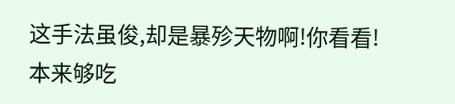这手法虽俊,却是暴殄天物啊!你看看!本来够吃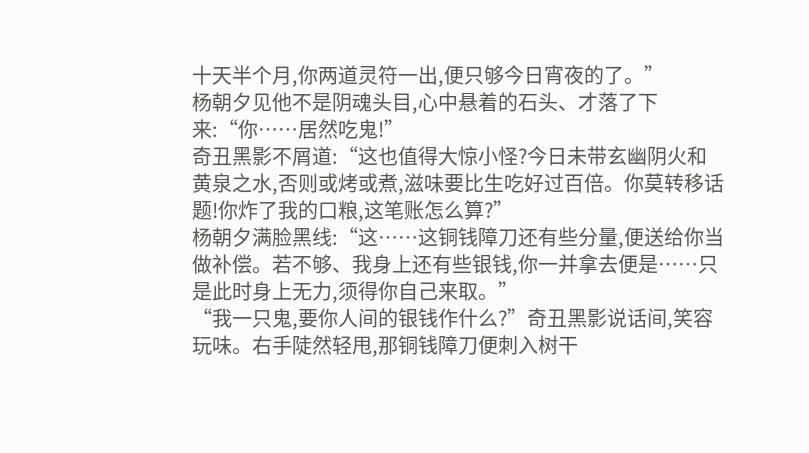十天半个月,你两道灵符一出,便只够今日宵夜的了。”
杨朝夕见他不是阴魂头目,心中悬着的石头、才落了下来:“你……居然吃鬼!”
奇丑黑影不屑道:“这也值得大惊小怪?今日未带玄幽阴火和黄泉之水,否则或烤或煮,滋味要比生吃好过百倍。你莫转移话题!你炸了我的口粮,这笔账怎么算?”
杨朝夕满脸黑线:“这……这铜钱障刀还有些分量,便送给你当做补偿。若不够、我身上还有些银钱,你一并拿去便是……只是此时身上无力,须得你自己来取。”
“我一只鬼,要你人间的银钱作什么?”奇丑黑影说话间,笑容玩味。右手陡然轻甩,那铜钱障刀便刺入树干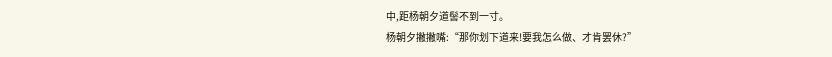中,距杨朝夕道髻不到一寸。
杨朝夕撇撇嘴:“那你划下道来!要我怎么做、才肯罢休?”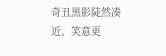奇丑黑影陡然凑近、笑意更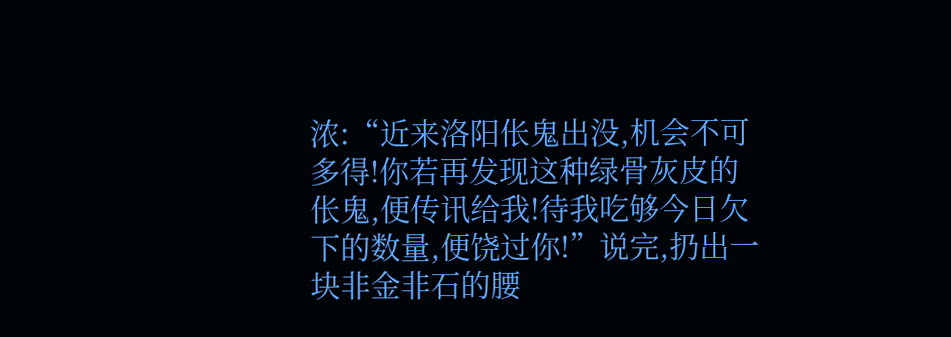浓:“近来洛阳伥鬼出没,机会不可多得!你若再发现这种绿骨灰皮的伥鬼,便传讯给我!待我吃够今日欠下的数量,便饶过你!”说完,扔出一块非金非石的腰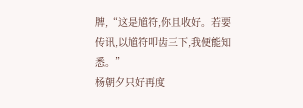牌,“这是馗符,你且收好。若要传讯,以馗符叩齿三下,我便能知悉。”
杨朝夕只好再度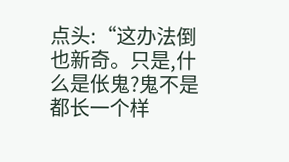点头:“这办法倒也新奇。只是,什么是伥鬼?鬼不是都长一个样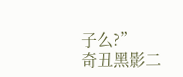子么?”
奇丑黑影二